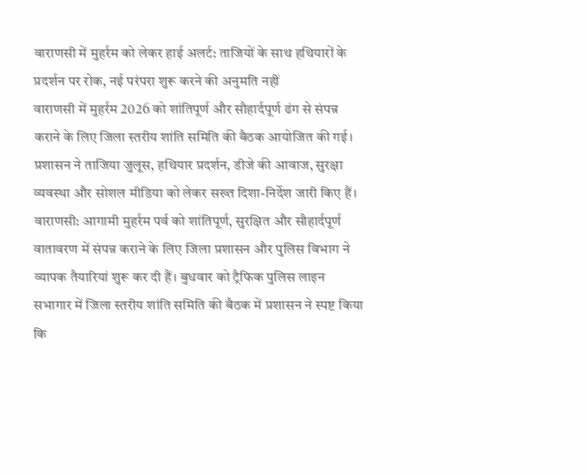वाराणसी में मुहर्रम को लेकर हाई अलर्ट: ताजियों के साथ हथियारों के प्रदर्शन पर रोक, नई परंपरा शुरू करने की अनुमति नहीं
वाराणसी में मुहर्रम 2026 को शांतिपूर्ण और सौहार्दपूर्ण ढंग से संपन्न कराने के लिए जिला स्तरीय शांति समिति की बैठक आयोजित की गई। प्रशासन ने ताजिया जुलूस, हथियार प्रदर्शन, डीजे की आवाज, सुरक्षा व्यवस्था और सोशल मीडिया को लेकर सख्त दिशा-निर्देश जारी किए हैं।
वाराणसी: आगामी मुहर्रम पर्व को शांतिपूर्ण, सुरक्षित और सौहार्दपूर्ण वातावरण में संपन्न कराने के लिए जिला प्रशासन और पुलिस विभाग ने व्यापक तैयारियां शुरू कर दी हैं। बुधवार को ट्रैफिक पुलिस लाइन सभागार में जिला स्तरीय शांति समिति की बैठक में प्रशासन ने स्पष्ट किया कि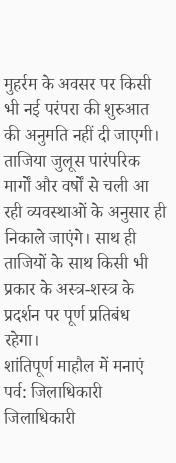मुहर्रम के अवसर पर किसी भी नई परंपरा की शुरुआत की अनुमति नहीं दी जाएगी। ताजिया जुलूस पारंपरिक मार्गों और वर्षों से चली आ रही व्यवस्थाओं के अनुसार ही निकाले जाएंगे। साथ ही ताजियों के साथ किसी भी प्रकार के अस्त्र-शस्त्र के प्रदर्शन पर पूर्ण प्रतिबंध रहेगा।
शांतिपूर्ण माहौल में मनाएं पर्व: जिलाधिकारी
जिलाधिकारी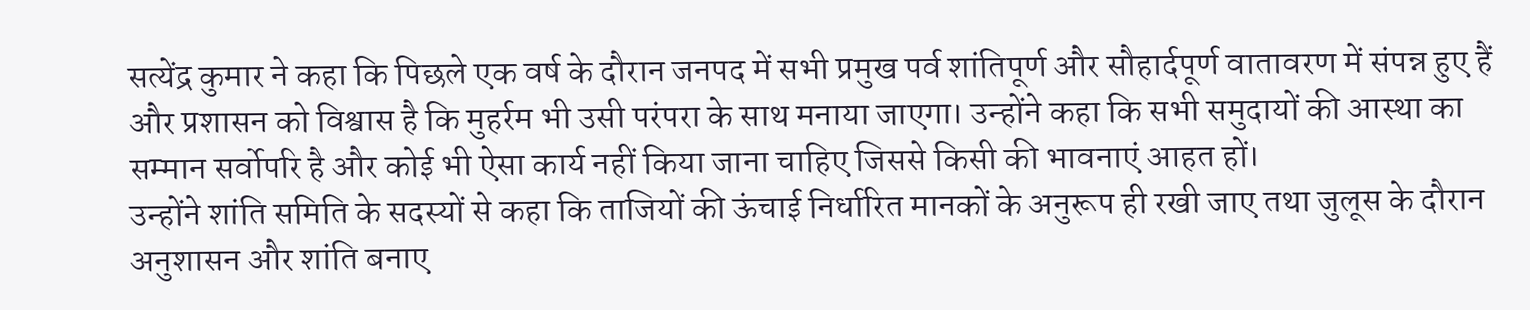सत्येंद्र कुमार ने कहा कि पिछले एक वर्ष के दौरान जनपद में सभी प्रमुख पर्व शांतिपूर्ण और सौहार्दपूर्ण वातावरण में संपन्न हुए हैं और प्रशासन को विश्वास है कि मुहर्रम भी उसी परंपरा के साथ मनाया जाएगा। उन्होंने कहा कि सभी समुदायों की आस्था का सम्मान सर्वोपरि है और कोई भी ऐसा कार्य नहीं किया जाना चाहिए जिससे किसी की भावनाएं आहत हों।
उन्होंने शांति समिति के सदस्यों से कहा कि ताजियों की ऊंचाई निर्धारित मानकों के अनुरूप ही रखी जाए तथा जुलूस के दौरान अनुशासन और शांति बनाए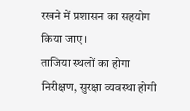रखने में प्रशासन का सहयोग किया जाए।
ताजिया स्थलों का होगा निरीक्षण, सुरक्षा व्यवस्था होगी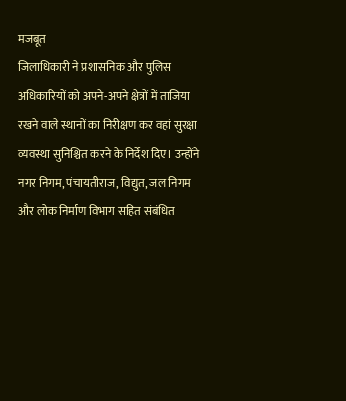मजबूत
जिलाधिकारी ने प्रशासनिक और पुलिस अधिकारियों को अपने-अपने क्षेत्रों में ताजिया रखने वाले स्थानों का निरीक्षण कर वहां सुरक्षा व्यवस्था सुनिश्चित करने के निर्देश दिए। उन्होंने नगर निगम, पंचायतीराज, विद्युत, जल निगम और लोक निर्माण विभाग सहित संबंधित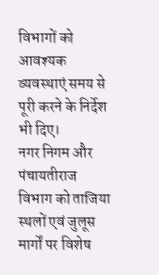विभागों को आवश्यक व्यवस्थाएं समय से पूरी करने के निर्देश भी दिए।
नगर निगम और पंचायतीराज विभाग को ताजिया स्थलों एवं जुलूस मार्गों पर विशेष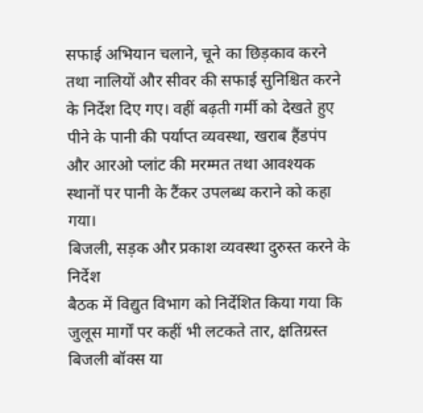सफाई अभियान चलाने, चूने का छिड़काव करने तथा नालियों और सीवर की सफाई सुनिश्चित करने के निर्देश दिए गए। वहीं बढ़ती गर्मी को देखते हुए पीने के पानी की पर्याप्त व्यवस्था, खराब हैंडपंप और आरओ प्लांट की मरम्मत तथा आवश्यक स्थानों पर पानी के टैंकर उपलब्ध कराने को कहा गया।
बिजली, सड़क और प्रकाश व्यवस्था दुरुस्त करने के निर्देश
बैठक में विद्युत विभाग को निर्देशित किया गया कि जुलूस मार्गों पर कहीं भी लटकते तार, क्षतिग्रस्त बिजली बॉक्स या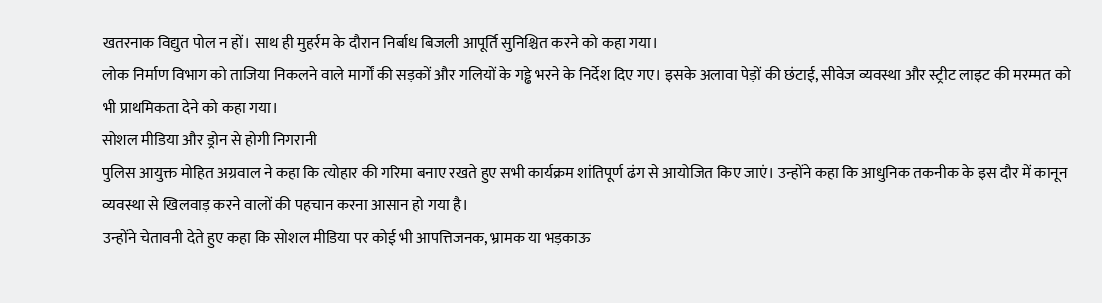खतरनाक विद्युत पोल न हों। साथ ही मुहर्रम के दौरान निर्बाध बिजली आपूर्ति सुनिश्चित करने को कहा गया।
लोक निर्माण विभाग को ताजिया निकलने वाले मार्गों की सड़कों और गलियों के गड्ढे भरने के निर्देश दिए गए। इसके अलावा पेड़ों की छंटाई, सीवेज व्यवस्था और स्ट्रीट लाइट की मरम्मत को भी प्राथमिकता देने को कहा गया।
सोशल मीडिया और ड्रोन से होगी निगरानी
पुलिस आयुक्त मोहित अग्रवाल ने कहा कि त्योहार की गरिमा बनाए रखते हुए सभी कार्यक्रम शांतिपूर्ण ढंग से आयोजित किए जाएं। उन्होंने कहा कि आधुनिक तकनीक के इस दौर में कानून व्यवस्था से खिलवाड़ करने वालों की पहचान करना आसान हो गया है।
उन्होंने चेतावनी देते हुए कहा कि सोशल मीडिया पर कोई भी आपत्तिजनक, भ्रामक या भड़काऊ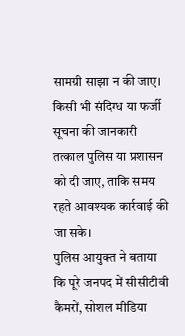सामग्री साझा न की जाए। किसी भी संदिग्ध या फर्जी सूचना की जानकारी तत्काल पुलिस या प्रशासन को दी जाए, ताकि समय रहते आवश्यक कार्रवाई की जा सके।
पुलिस आयुक्त ने बताया कि पूरे जनपद में सीसीटीवी कैमरों, सोशल मीडिया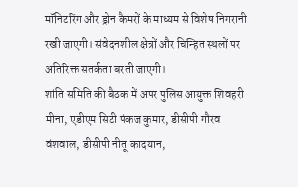मॉनिटरिंग और ड्रोन कैमरों के माध्यम से विशेष निगरानी रखी जाएगी। संवेदनशील क्षेत्रों और चिन्हित स्थलों पर अतिरिक्त सतर्कता बरती जाएगी।
शांति समिति की बैठक में अपर पुलिस आयुक्त शिवहरी मीना, एडीएम सिटी पंकज कुमार, डीसीपी गौरव वंशवाल, डीसीपी नीतू कादयान,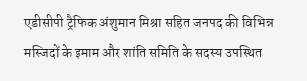एडीसीपी ट्रैफिक अंशुमान मिश्रा सहित जनपद की विभिन्न मस्जिदों के इमाम और शांति समिति के सदस्य उपस्थित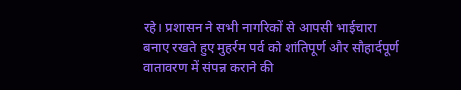रहे। प्रशासन ने सभी नागरिकों से आपसी भाईचारा बनाए रखते हुए मुहर्रम पर्व को शांतिपूर्ण और सौहार्दपूर्ण वातावरण में संपन्न कराने की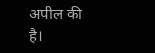अपील की है।